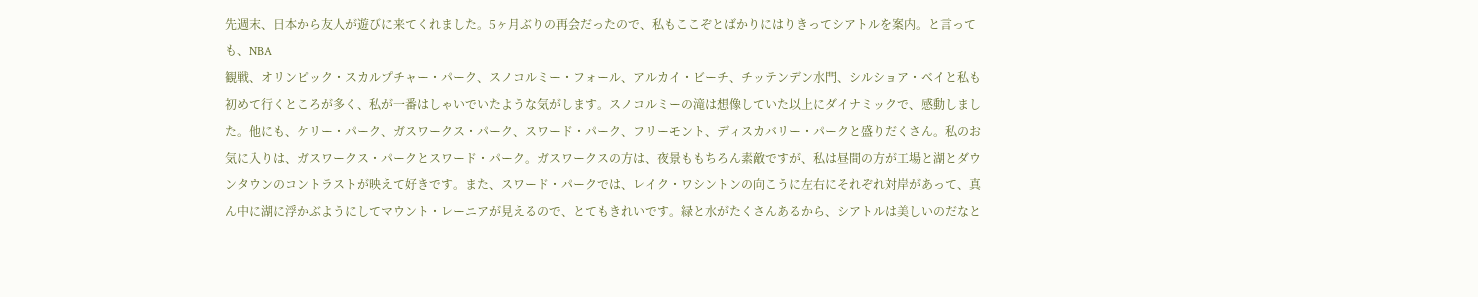先週末、日本から友人が遊びに来てくれました。5ヶ月ぶりの再会だったので、私もここぞとばかりにはりきってシアトルを案内。と言っても、NBA
観戦、オリンピック・スカルプチャー・パーク、スノコルミー・フォール、アルカイ・ビーチ、チッテンデン水門、シルショア・ベイと私も初めて行くところが多く、私が一番はしゃいでいたような気がします。スノコルミーの滝は想像していた以上にダイナミックで、感動しました。他にも、ケリー・パーク、ガスワークス・パーク、スワード・パーク、フリーモント、ディスカバリー・パークと盛りだくさん。私のお気に入りは、ガスワークス・パークとスワード・パーク。ガスワークスの方は、夜景ももちろん素敵ですが、私は昼間の方が工場と湖とダウンタウンのコントラストが映えて好きです。また、スワード・パークでは、レイク・ワシントンの向こうに左右にそれぞれ対岸があって、真ん中に湖に浮かぶようにしてマウント・レーニアが見えるので、とてもきれいです。緑と水がたくさんあるから、シアトルは美しいのだなと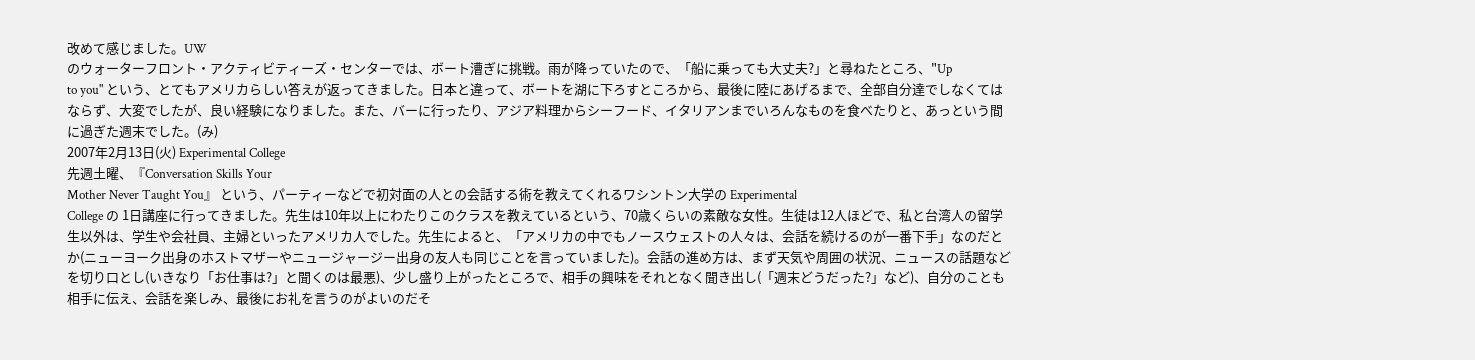改めて感じました。UW
のウォーターフロント・アクティビティーズ・センターでは、ボート漕ぎに挑戦。雨が降っていたので、「船に乗っても大丈夫?」と尋ねたところ、"Up
to you" という、とてもアメリカらしい答えが返ってきました。日本と違って、ボートを湖に下ろすところから、最後に陸にあげるまで、全部自分達でしなくてはならず、大変でしたが、良い経験になりました。また、バーに行ったり、アジア料理からシーフード、イタリアンまでいろんなものを食べたりと、あっという間に過ぎた週末でした。(み)
2007年2月13日(火) Experimental College
先週土曜、『Conversation Skills Your
Mother Never Taught You』 という、パーティーなどで初対面の人との会話する術を教えてくれるワシントン大学の Experimental
College の 1日講座に行ってきました。先生は10年以上にわたりこのクラスを教えているという、70歳くらいの素敵な女性。生徒は12人ほどで、私と台湾人の留学生以外は、学生や会社員、主婦といったアメリカ人でした。先生によると、「アメリカの中でもノースウェストの人々は、会話を続けるのが一番下手」なのだとか(ニューヨーク出身のホストマザーやニュージャージー出身の友人も同じことを言っていました)。会話の進め方は、まず天気や周囲の状況、ニュースの話題などを切り口とし(いきなり「お仕事は?」と聞くのは最悪)、少し盛り上がったところで、相手の興味をそれとなく聞き出し(「週末どうだった?」など)、自分のことも相手に伝え、会話を楽しみ、最後にお礼を言うのがよいのだそ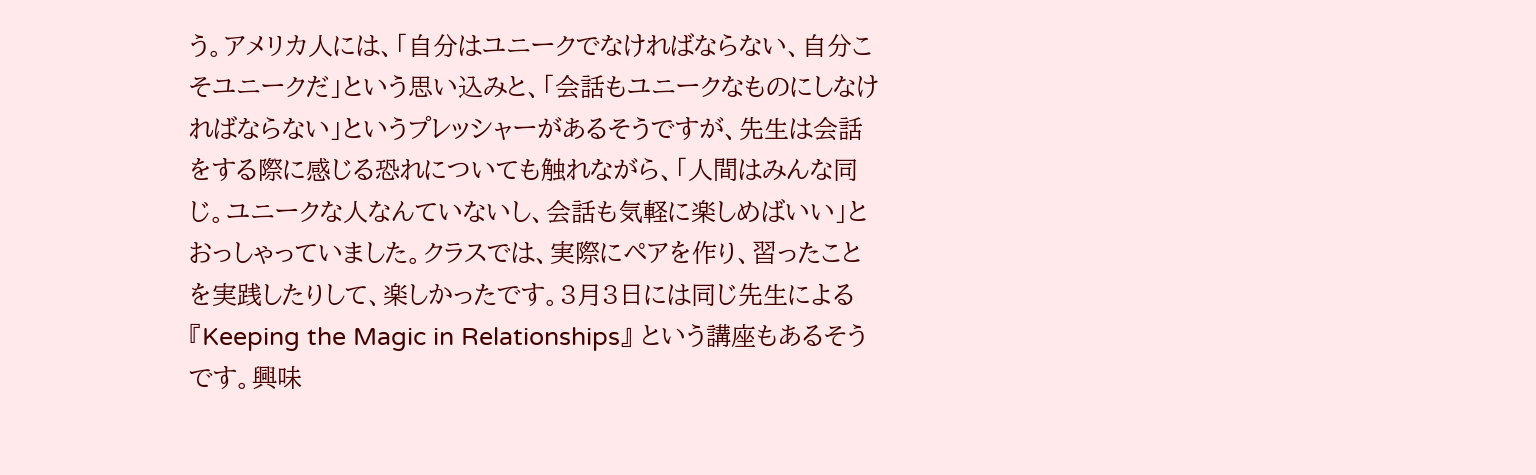う。アメリカ人には、「自分はユニークでなければならない、自分こそユニークだ」という思い込みと、「会話もユニークなものにしなければならない」というプレッシャーがあるそうですが、先生は会話をする際に感じる恐れについても触れながら、「人間はみんな同じ。ユニークな人なんていないし、会話も気軽に楽しめばいい」とおっしゃっていました。クラスでは、実際にペアを作り、習ったことを実践したりして、楽しかったです。3月3日には同じ先生による
『Keeping the Magic in Relationships』 という講座もあるそうです。興味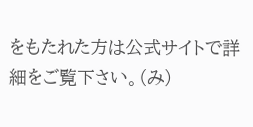をもたれた方は公式サイトで詳細をご覧下さい。(み)